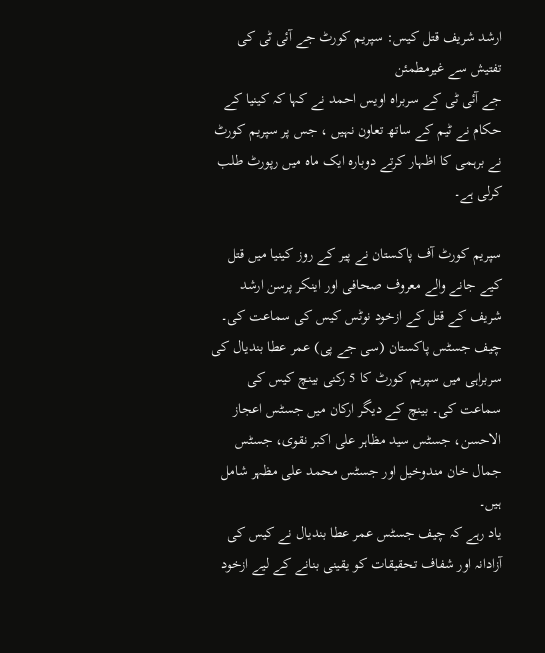ارشد شریف قتل کیس: سپریم کورٹ جے آئی ٹی کی تفتیش سے غیرمطمئن
جے آئی ٹی کے سربراہ اویس احمد نے کہا کہ کینیا کے حکام نے ٹیم کے ساتھ تعاون نہیں ، جس پر سپریم کورٹ نے برہمی کا اظہار کرتے دوبارہ ایک ماہ میں رپورٹ طلب کرلی ہے۔

سپریم کورٹ آف پاکستان نے پیر کے روز کینیا میں قتل کیے جانے والے معروف صحافی اور اینکر پرسن ارشد شریف کے قتل کے ازخود نوٹس کیس کی سماعت کی۔
چیف جسٹس پاکستان (سی جے پی) عمر عطا بندیال کی سربراہی میں سپریم کورٹ کا 5 رکنی بینچ کیس کی سماعت کی۔ بینچ کے دیگر ارکان میں جسٹس اعجاز الاحسن، جسٹس سید مظاہر علی اکبر نقوی، جسٹس جمال خان مندوخیل اور جسٹس محمد علی مظہر شامل ہیں۔
یاد رہے کہ چیف جسٹس عمر عطا بندیال نے کیس کی آزادانہ اور شفاف تحقیقات کو یقینی بنانے کے لیے ازخود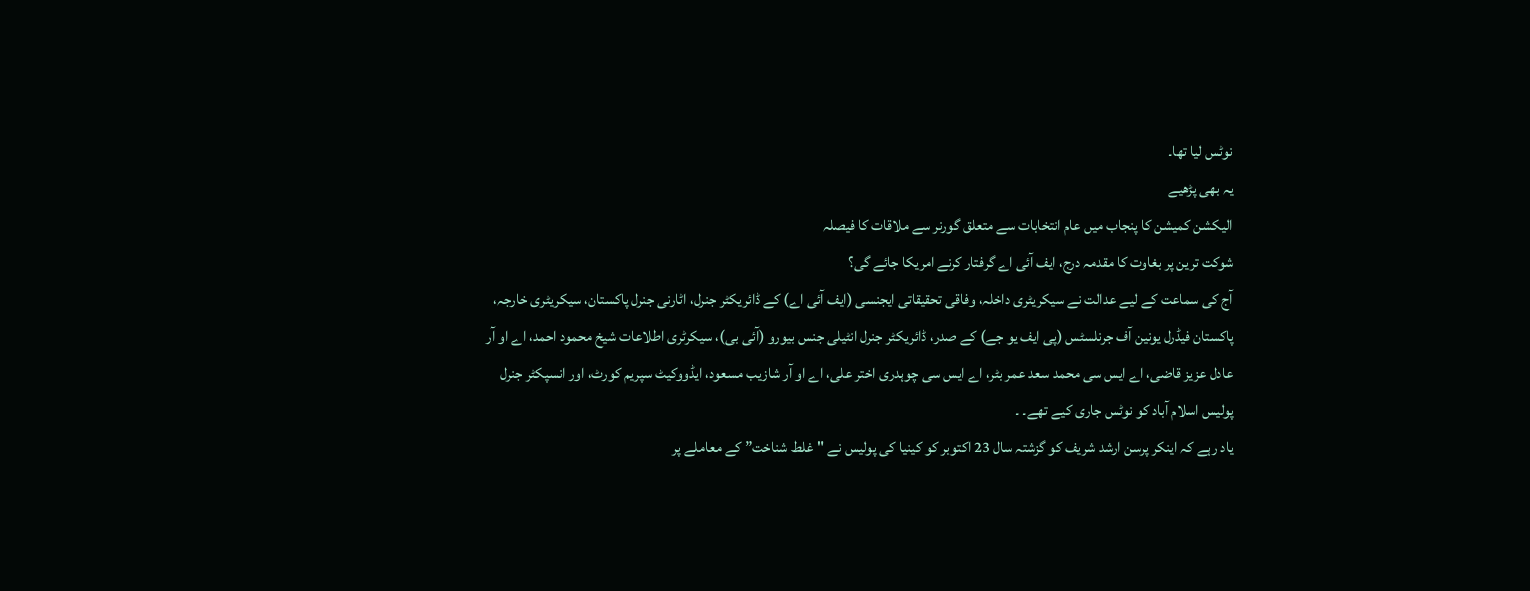نوٹس لیا تھا۔
یہ بھی پڑھیے
الیکشن کمیشن کا پنجاب میں عام انتخابات سے متعلق گورنر سے ملاقات کا فیصلہ
شوکت ترین پر بغاوت کا مقدمہ درج، ایف آئی اے گرفتار کرنے امریکا جائے گی؟
آج کی سماعت کے لیے عدالت نے سیکریٹری داخلہ، وفاقی تحقیقاتی ایجنسی (ایف آئی اے) کے ڈائریکٹر جنرل، اٹارنی جنرل پاکستان، سیکریٹری خارجہ، پاکستان فیڈرل یونین آف جرنلسٹس (پی ایف یو جے) کے صدر، ڈائریکٹر جنرل انٹیلی جنس بیورو (آئی بی)، سیکرٹری اطلاعات شیخ محمود احمد، اے او آر عادل عزیز قاضی، اے ایس سی محمد سعد عمر بٹر، اے ایس سی چوہدری اختر علی، اے او آر شازیب مسعود، ایڈووکیٹ سپریم کورٹ، اور انسپکٹر جنرل پولیس اسلام آباد کو نوٹس جاری کیے تھے۔ ۔
یاد رہے کہ اینکر پرسن ارشد شریف کو گزشتہ سال 23 اکتوبر کو کینیا کی پولیس نے "غلط شناخت” کے معاملے پر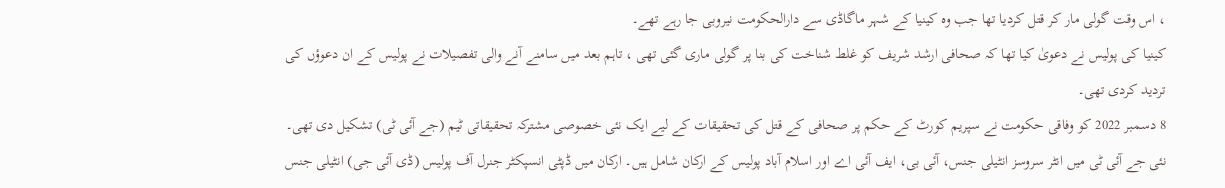، اس وقت گولی مار کر قتل کردیا تھا جب وہ کینیا کے شہر ماگاڈی سے دارالحکومت نیروبی جا رہے تھے۔
کینیا کی پولیس نے دعویٰ کیا تھا کہ صحافی ارشد شریف کو غلط شناخت کی بنا پر گولی ماری گئی تھی ، تاہم بعد میں سامنے آنے والی تفصیلات نے پولیس کے ان دعوؤں کی تردید کردی تھی۔
8 دسمبر 2022 کو وفاقی حکومت نے سپریم کورٹ کے حکم پر صحافی کے قتل کی تحقیقات کے لیے ایک نئی خصوصی مشترکہ تحقیقاتی ٹیم (جے آئی ٹی) تشکیل دی تھی۔
نئی جے آئی ٹی میں انٹر سروسز انٹیلی جنس، آئی بی، ایف آئی اے اور اسلام آباد پولیس کے ارکان شامل ہیں۔ ارکان میں ڈپٹی انسپکٹر جنرل آف پولیس (ڈی آئی جی) انٹیلی جنس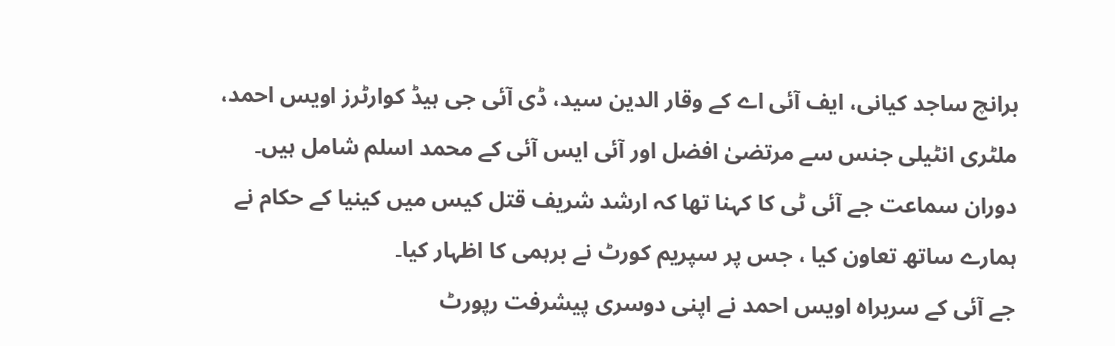برانچ ساجد کیانی، ایف آئی اے کے وقار الدین سید، ڈی آئی جی ہیڈ کوارٹرز اویس احمد، ملٹری انٹیلی جنس سے مرتضیٰ افضل اور آئی ایس آئی کے محمد اسلم شامل ہیں۔
دوران سماعت جے آئی ٹی کا کہنا تھا کہ ارشد شریف قتل کیس میں کینیا کے حکام نے ہمارے ساتھ تعاون کیا ، جس پر سپریم کورٹ نے برہمی کا اظہار کیا۔
جے آئی کے سربراہ اویس احمد نے اپنی دوسری پیشرفت رپورٹ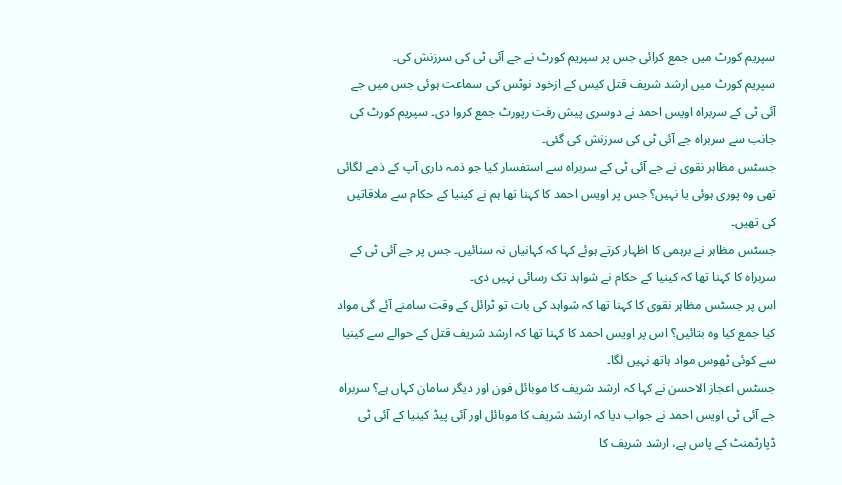سپریم کورٹ میں جمع کرائی جس پر سپریم کورٹ نے جے آئی ٹی کی سرزنش کی۔
سپریم کورٹ میں ارشد شریف قتل کیس کے ازخود نوٹس کی سماعت ہوئی جس میں جے آئی ٹی کے سربراہ اویس احمد نے دوسری پیش رفت رپورٹ جمع کروا دی۔ سپریم کورٹ کی جانب سے سربراہ جے آئی ٹی کی سرزنش کی گئی۔
جسٹس مظاہر نقوی نے جے آئی ٹی کے سربراہ سے استفسار کیا جو ذمہ داری آپ کے ذمے لگائی تھی وہ پوری ہوئی یا نہیں؟ جس پر اویس احمد کا کہنا تھا ہم نے کینیا کے حکام سے ملاقاتیں کی تھیں۔
جسٹس مظاہر نے برہمی کا اظہار کرتے ہوئے کہا کہ کہانیاں نہ سنائیں۔ جس پر جے آئی ٹی کے سربراہ کا کہنا تھا کہ کینیا کے حکام نے شواہد تک رسائی نہیں دی۔
اس پر جسٹس مظاہر نقوی کا کہنا تھا کہ شواہد کی بات تو ٹرائل کے وقت سامنے آئے گی مواد کیا جمع کیا وہ بتائیں؟ اس پر اویس احمد کا کہنا تھا کہ ارشد شریف قتل کے حوالے سے کینیا سے کوئی ٹھوس مواد ہاتھ نہیں لگا۔
جسٹس اعجاز الاحسن نے کہا کہ ارشد شریف کا موبائل فون اور دیگر سامان کہاں ہے؟ سربراہ جے آئی ٹی اویس احمد نے جواب دیا کہ ارشد شریف کا موبائل اور آئی پیڈ کینیا کے آئی ٹی ڈپارٹمنٹ کے پاس ہے، ارشد شریف کا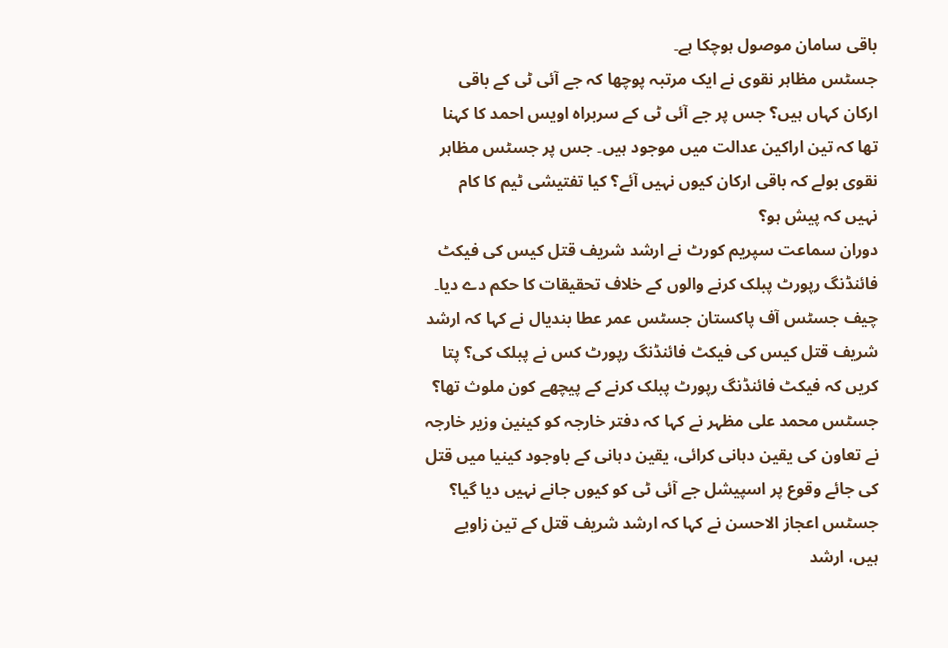باقی سامان موصول ہوچکا ہے۔
جسٹس مظاہر نقوی نے ایک مرتبہ پوچھا کہ جے آئی ٹی کے باقی ارکان کہاں ہیں؟ جس پر جے آئی ٹی کے سربراہ اویس احمد کا کہنا تھا کہ تین اراکین عدالت میں موجود ہیں۔ جس پر جسٹس مظاہر نقوی بولے کہ باقی ارکان کیوں نہیں آئے؟ کیا تفتیشی ٹیم کا کام نہیں کہ پیش ہو؟
دوران سماعت سپریم کورٹ نے ارشد شریف قتل کیس کی فیکٹ فائنڈنگ رپورٹ پبلک کرنے والوں کے خلاف تحقیقات کا حکم دے دیا۔
چیف جسٹس آف پاکستان جسٹس عمر عطا بندیال نے کہا کہ ارشد شریف قتل کیس کی فیکٹ فائنڈنگ رپورٹ کس نے پبلک کی؟ پتا کریں کہ فیکٹ فائنڈنگ رپورٹ پبلک کرنے کے پیچھے کون ملوث تھا؟
جسٹس محمد علی مظہر نے کہا کہ دفتر خارجہ کو کینین وزیر خارجہ نے تعاون کی یقین دہانی کرائی، یقین دہانی کے باوجود کینیا میں قتل کی جائے وقوع پر اسپیشل جے آئی ٹی کو کیوں جانے نہیں دیا گیا؟
جسٹس اعجاز الاحسن نے کہا کہ ارشد شریف قتل کے تین زاویے ہیں، ارشد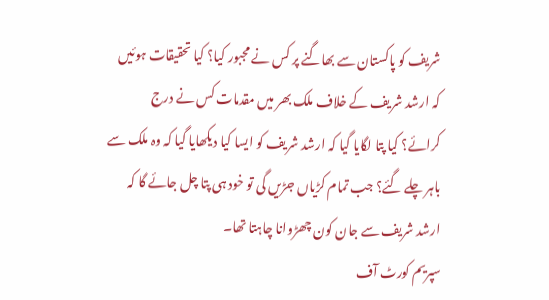شریف کو پاکستان سے بھاگنے پر کس نے مجبور کیا؟ کیا تحقیقات ہوئیں کہ ارشد شریف کے خلاف ملک بھر میں مقدمات کس نے درج کرائے؟ کیا پتا لگایا گیا کہ ارشد شریف کو ایسا کیا دیکھایا گیا کہ وہ ملک سے باہر چلے گئے؟ جب تمام کڑیاں جڑیں گی تو خود ہی پتا چل جائے گا کہ ارشد شریف سے جان کون چھڑوانا چاہتا تھا۔
سپریم کورٹ آف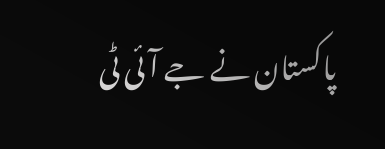پاکستان نے جے آئی ٹی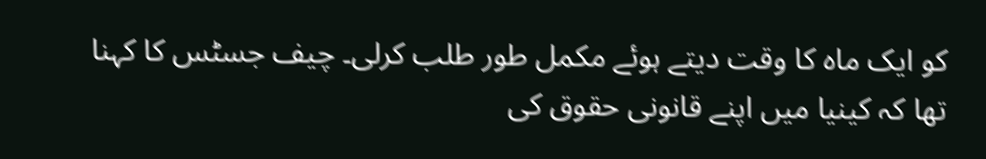کو ایک ماہ کا وقت دیتے ہوئے مکمل طور طلب کرلی۔ چیف جسٹس کا کہنا تھا کہ کینیا میں اپنے قانونی حقوق کی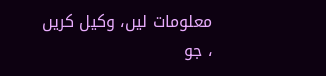معلومات لیں، وکیل کریں ، جو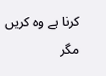کرنا ہے وہ کریں مگر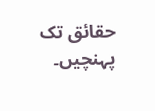حقائق تک پہنچیں۔